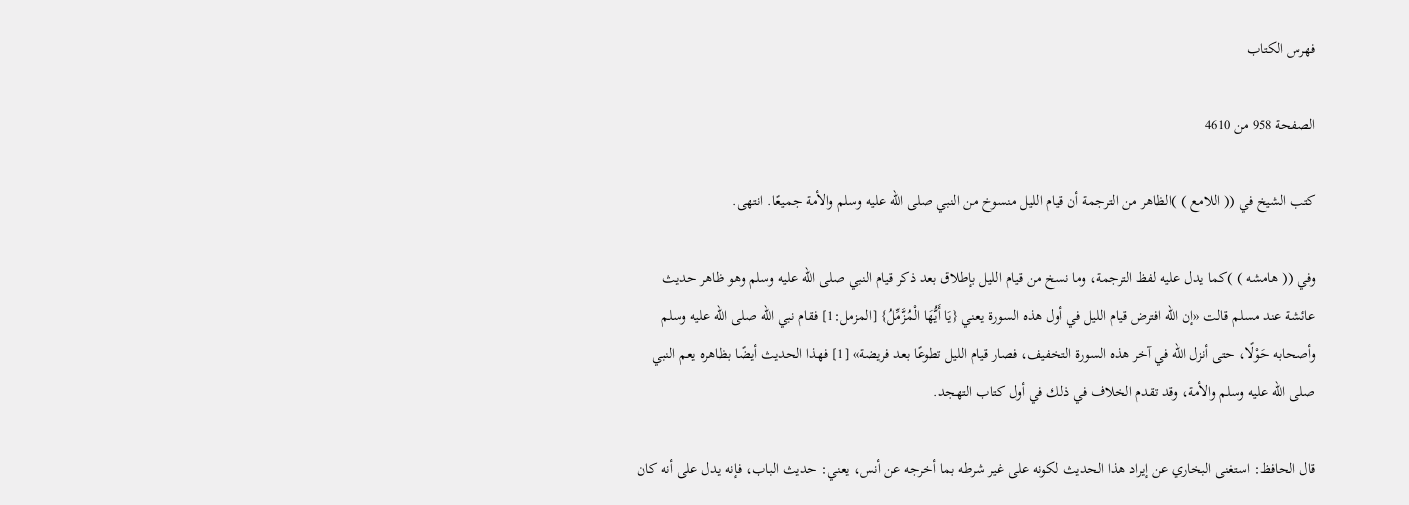فهرس الكتاب

الصفحة 958 من 4610

كتب الشيخ في (( اللامع ) )الظاهر من الترجمة أن قيام الليل منسوخ من النبي صلى الله عليه وسلم والأمة جميعًا. انتهى.

وفي (( هامشه ) )كما يدل عليه لفظ الترجمة، وما نسخ من قيام الليل بإطلاق بعد ذكر قيام النبي صلى الله عليه وسلم وهو ظاهر حديث عائشة عند مسلم قالت «إن الله افترض قيام الليل في أول هذه السورة يعني {يَا أَيُّهَا الْمُزَّمِّلُ} [المزمل:1] فقام نبي الله صلى الله عليه وسلم وأصحابه حَوْلًا، حتى أنزل الله في آخر هذه السورة التخفيف، فصار قيام الليل تطوعًا بعد فريضة» [1] فهذا الحديث أيضًا بظاهره يعم النبي صلى الله عليه وسلم والأمة، وقد تقدم الخلاف في ذلك في أول كتاب التهجد.

قال الحافظ: استغنى البخاري عن إيراد هذا الحديث لكونه على غير شرطه بما أخرجه عن أنس، يعني: حديث الباب، فإنه يدل على أنه كان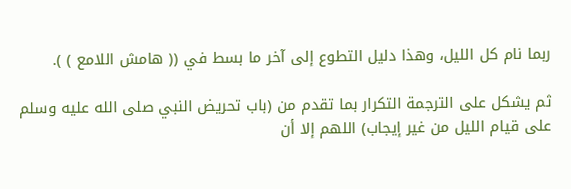ربما نام كل الليل، وهذا دليل التطوع إلى آخر ما بسط في (( هامش اللامع ) ).

ثم يشكل على الترجمة التكرار بما تقدم من (باب تحريض النبي صلى الله عليه وسلم على قيام الليل من غير إيجاب) اللهم إلا أن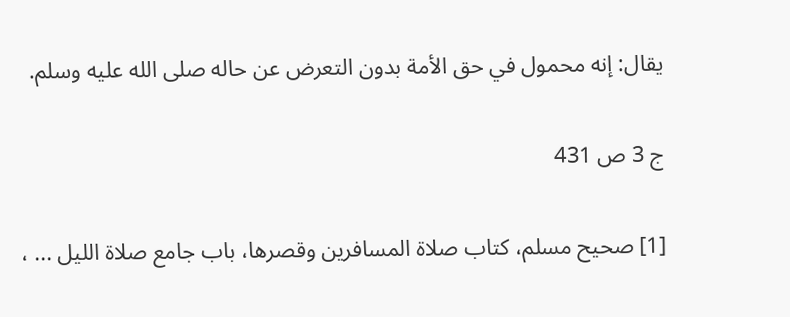يقال: إنه محمول في حق الأمة بدون التعرض عن حاله صلى الله عليه وسلم.

ج 3 ص 431

[1] صحيح مسلم، كتاب صلاة المسافرين وقصرها، باب جامع صلاة الليل ... ،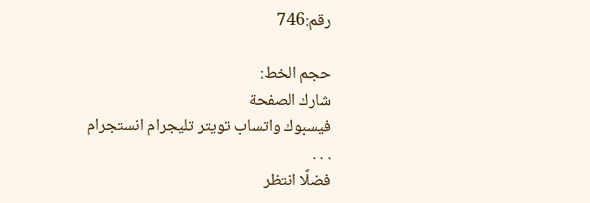رقم:746

حجم الخط:
شارك الصفحة
فيسبوك واتساب تويتر تليجرام انستجرام
. . .
فضلًا انتظر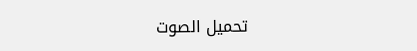تحميل الصوت